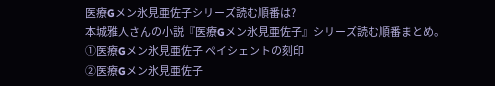医療Gメン氷見亜佐子シリーズ読む順番は?
本城雅人さんの小説『医療Gメン氷見亜佐子』シリーズ読む順番まとめ。
①医療Gメン氷見亜佐子 ペイシェントの刻印
②医療Gメン氷見亜佐子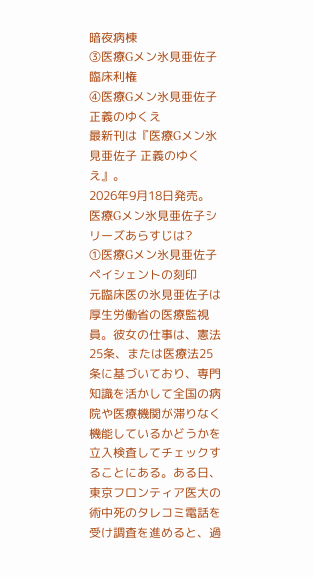暗夜病棟
③医療Gメン氷見亜佐子 臨床利権
④医療Gメン氷見亜佐子 正義のゆくえ
最新刊は『医療Gメン氷見亜佐子 正義のゆくえ』。
2026年9月18日発売。
医療Gメン氷見亜佐子シリーズあらすじは?
①医療Gメン氷見亜佐子 ペイシェントの刻印
元臨床医の氷見亜佐子は厚生労働省の医療監視員。彼女の仕事は、憲法25条、または医療法25条に基づいており、専門知識を活かして全国の病院や医療機関が滞りなく機能しているかどうかを立入検査してチェックすることにある。ある日、東京フロンティア医大の術中死のタレコミ電話を受け調査を進めると、過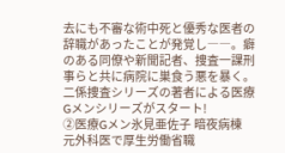去にも不審な術中死と優秀な医者の辞職があったことが発覚し――。癖のある同僚や新聞記者、捜査一課刑事らと共に病院に巣食う悪を暴く。二係捜査シリーズの著者による医療Gメンシリーズがスタート!
②医療Gメン氷見亜佐子 暗夜病棟
元外科医で厚生労働省職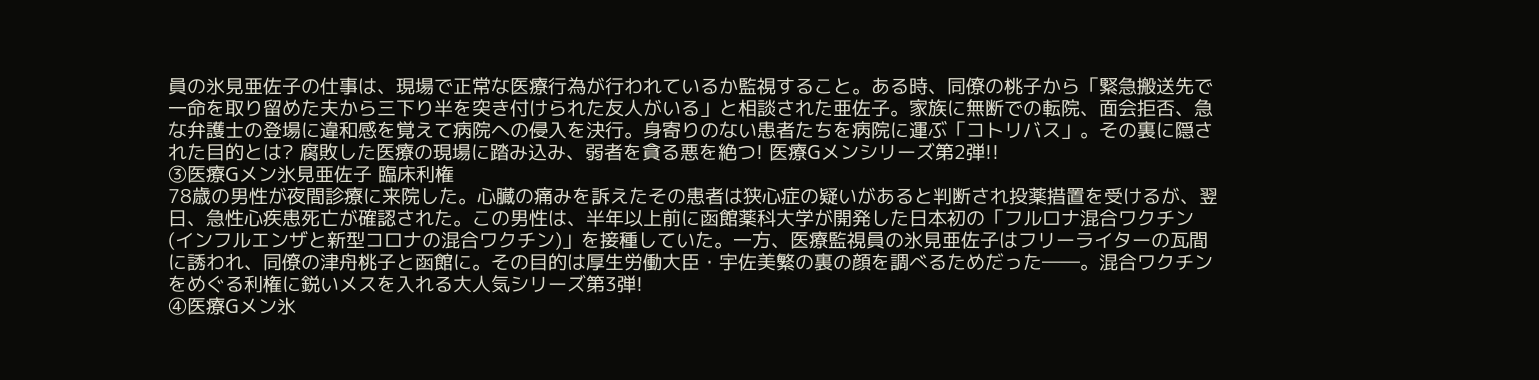員の氷見亜佐子の仕事は、現場で正常な医療行為が行われているか監視すること。ある時、同僚の桃子から「緊急搬送先で一命を取り留めた夫から三下り半を突き付けられた友人がいる」と相談された亜佐子。家族に無断での転院、面会拒否、急な弁護士の登場に違和感を覚えて病院への侵入を決行。身寄りのない患者たちを病院に運ぶ「コトリバス」。その裏に隠された目的とは? 腐敗した医療の現場に踏み込み、弱者を貪る悪を絶つ! 医療Gメンシリーズ第2弾!!
③医療Gメン氷見亜佐子 臨床利権
78歳の男性が夜間診療に来院した。心臓の痛みを訴えたその患者は狭心症の疑いがあると判断され投薬措置を受けるが、翌日、急性心疾患死亡が確認された。この男性は、半年以上前に函館薬科大学が開発した日本初の「フルロナ混合ワクチン(インフルエンザと新型コロナの混合ワクチン)」を接種していた。一方、医療監視員の氷見亜佐子はフリーライターの瓦間に誘われ、同僚の津舟桃子と函館に。その目的は厚生労働大臣・宇佐美繁の裏の顔を調べるためだった――。混合ワクチンをめぐる利権に鋭いメスを入れる大人気シリーズ第3弾!
④医療Gメン氷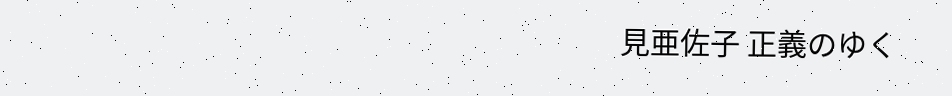見亜佐子 正義のゆく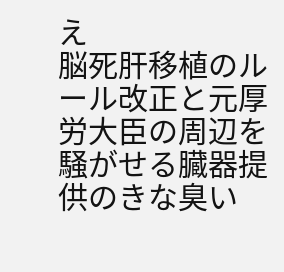え
脳死肝移植のルール改正と元厚労大臣の周辺を騒がせる臓器提供のきな臭い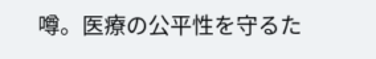噂。医療の公平性を守るた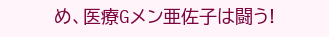め、医療Gメン亜佐子は闘う!